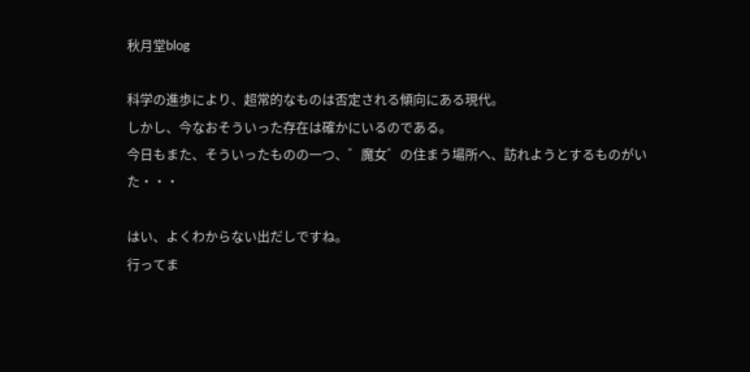秋月堂blog

科学の進歩により、超常的なものは否定される傾向にある現代。
しかし、今なおそういった存在は確かにいるのである。
今日もまた、そういったものの一つ、゛魔女゛の住まう場所へ、訪れようとするものがいた・・・

はい、よくわからない出だしですね。
行ってま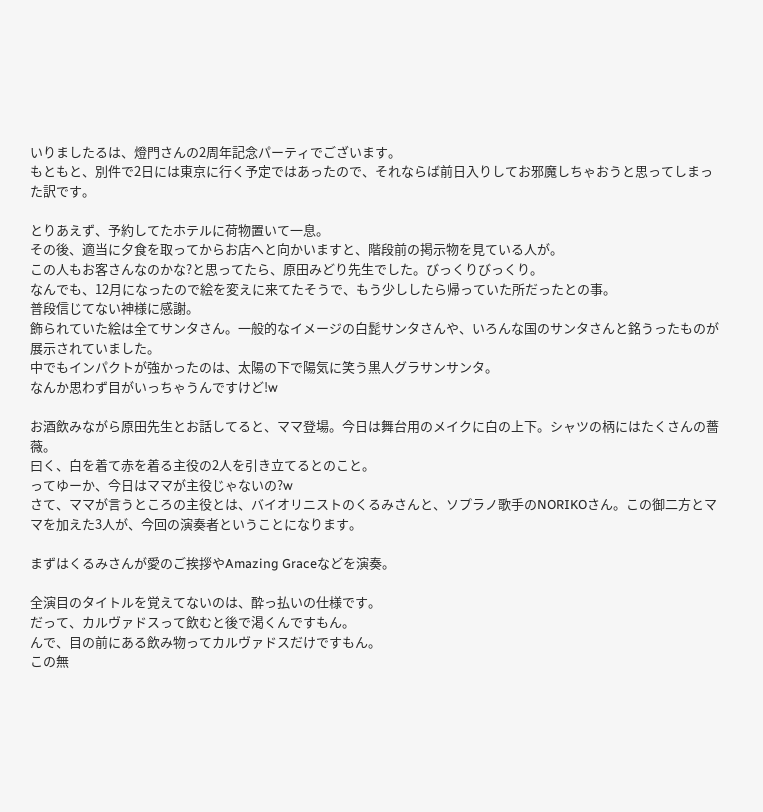いりましたるは、燈門さんの2周年記念パーティでございます。
もともと、別件で2日には東京に行く予定ではあったので、それならば前日入りしてお邪魔しちゃおうと思ってしまった訳です。

とりあえず、予約してたホテルに荷物置いて一息。
その後、適当に夕食を取ってからお店へと向かいますと、階段前の掲示物を見ている人が。
この人もお客さんなのかな?と思ってたら、原田みどり先生でした。びっくりびっくり。
なんでも、12月になったので絵を変えに来てたそうで、もう少ししたら帰っていた所だったとの事。
普段信じてない神様に感謝。
飾られていた絵は全てサンタさん。一般的なイメージの白髭サンタさんや、いろんな国のサンタさんと銘うったものが展示されていました。
中でもインパクトが強かったのは、太陽の下で陽気に笑う黒人グラサンサンタ。
なんか思わず目がいっちゃうんですけど!w

お酒飲みながら原田先生とお話してると、ママ登場。今日は舞台用のメイクに白の上下。シャツの柄にはたくさんの薔薇。
曰く、白を着て赤を着る主役の2人を引き立てるとのこと。
ってゆーか、今日はママが主役じゃないの?w
さて、ママが言うところの主役とは、バイオリニストのくるみさんと、ソプラノ歌手のNORIKOさん。この御二方とママを加えた3人が、今回の演奏者ということになります。

まずはくるみさんが愛のご挨拶やAmazing Graceなどを演奏。

全演目のタイトルを覚えてないのは、酔っ払いの仕様です。
だって、カルヴァドスって飲むと後で渇くんですもん。
んで、目の前にある飲み物ってカルヴァドスだけですもん。
この無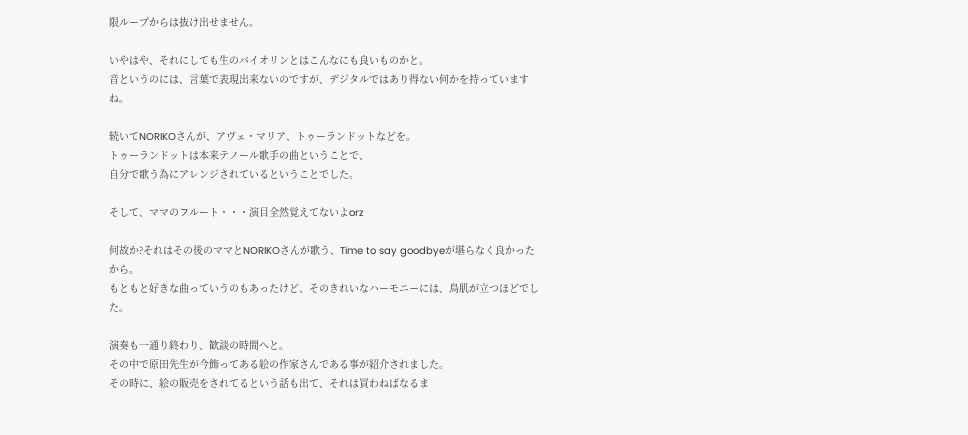限ループからは抜け出せません。

いやはや、それにしても生のバイオリンとはこんなにも良いものかと。
音というのには、言葉で表現出来ないのですが、デジタルではあり得ない何かを持っていますね。

続いてNORIKOさんが、アヴェ・マリア、トゥーランドットなどを。
トゥーランドットは本来テノール歌手の曲ということで、
自分で歌う為にアレンジされているということでした。

そして、ママのフルート・・・演目全然覚えてないよorz

何故か?それはその後のママとNORIKOさんが歌う、Time to say goodbyeが堪らなく良かったから。
もともと好きな曲っていうのもあったけど、そのきれいなハーモニーには、鳥肌が立つほどでした。

演奏も一通り終わり、歓談の時間へと。
その中で原田先生が今飾ってある絵の作家さんである事が紹介されました。
その時に、絵の販売をされてるという話も出て、それは買わねばなるま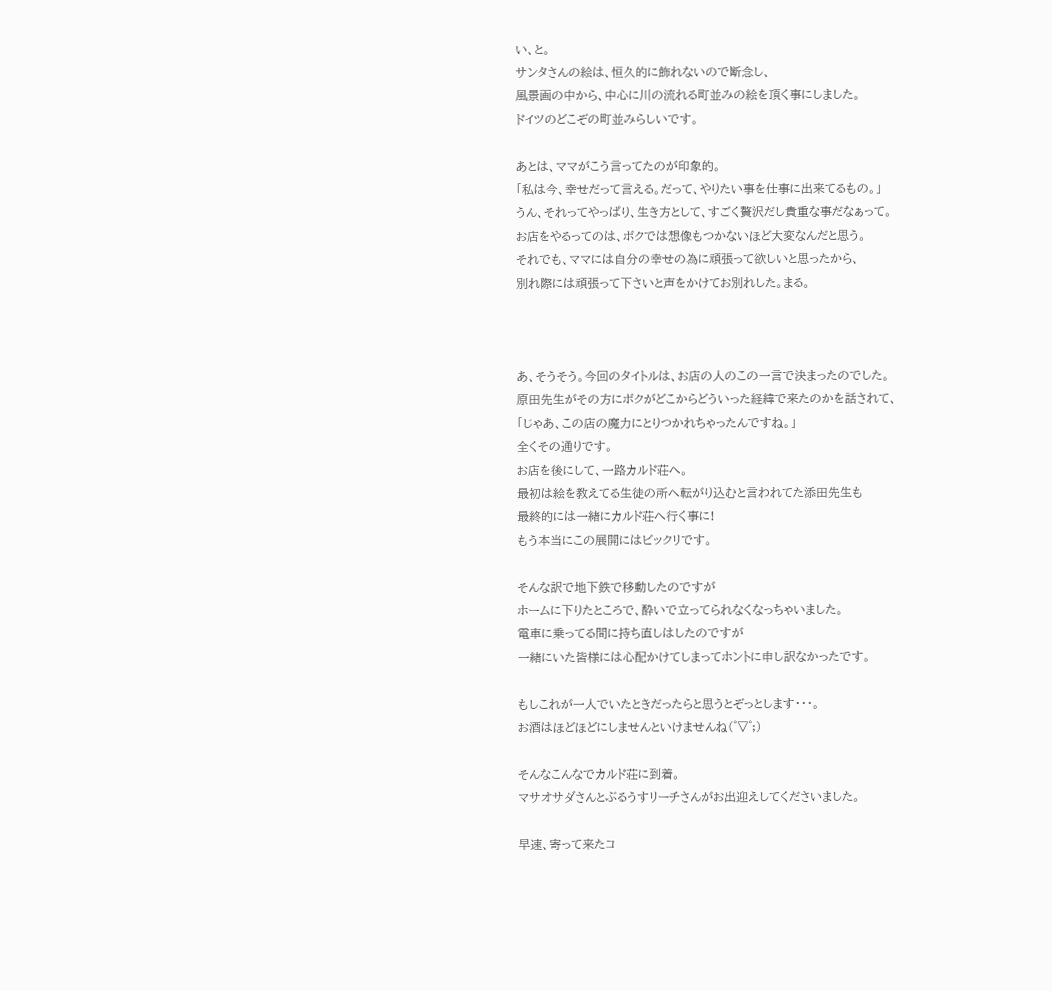い、と。
サンタさんの絵は、恒久的に飾れないので断念し、
風景画の中から、中心に川の流れる町並みの絵を頂く事にしました。
ドイツのどこぞの町並みらしいです。

あとは、ママがこう言ってたのが印象的。
「私は今、幸せだって言える。だって、やりたい事を仕事に出来てるもの。」
うん、それってやっぱり、生き方として、すごく贅沢だし貴重な事だなぁって。
お店をやるってのは、ボクでは想像もつかないほど大変なんだと思う。
それでも、ママには自分の幸せの為に頑張って欲しいと思ったから、
別れ際には頑張って下さいと声をかけてお別れした。まる。



あ、そうそう。今回のタイトルは、お店の人のこの一言で決まったのでした。
原田先生がその方にボクがどこからどういった経緯で来たのかを話されて、
「じゃあ、この店の魔力にとりつかれちゃったんですね。」
全くその通りです。
お店を後にして、一路カルド荘へ。
最初は絵を教えてる生徒の所へ転がり込むと言われてた添田先生も
最終的には一緒にカルド荘へ行く事に!
もう本当にこの展開にはビックリです。

そんな訳で地下鉄で移動したのですが
ホームに下りたところで、酔いで立ってられなくなっちゃいました。
電車に乗ってる間に持ち直しはしたのですが
一緒にいた皆様には心配かけてしまってホントに申し訳なかったです。

もしこれが一人でいたときだったらと思うとぞっとします・・・。
お酒はほどほどにしませんといけませんね(゜▽゜;)

そんなこんなでカルド荘に到着。
マサオサダさんとぶるうすリーチさんがお出迎えしてくださいました。

早速、寄って来たコ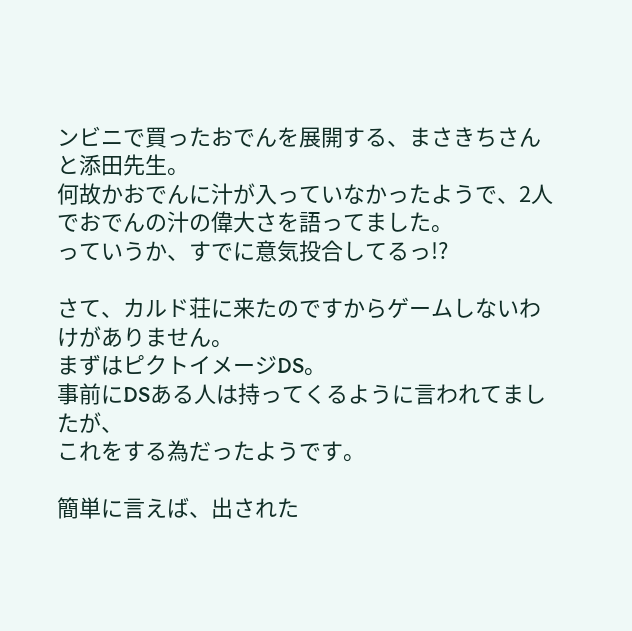ンビニで買ったおでんを展開する、まさきちさんと添田先生。
何故かおでんに汁が入っていなかったようで、2人でおでんの汁の偉大さを語ってました。
っていうか、すでに意気投合してるっ!?

さて、カルド荘に来たのですからゲームしないわけがありません。
まずはピクトイメージDS。
事前にDSある人は持ってくるように言われてましたが、
これをする為だったようです。

簡単に言えば、出された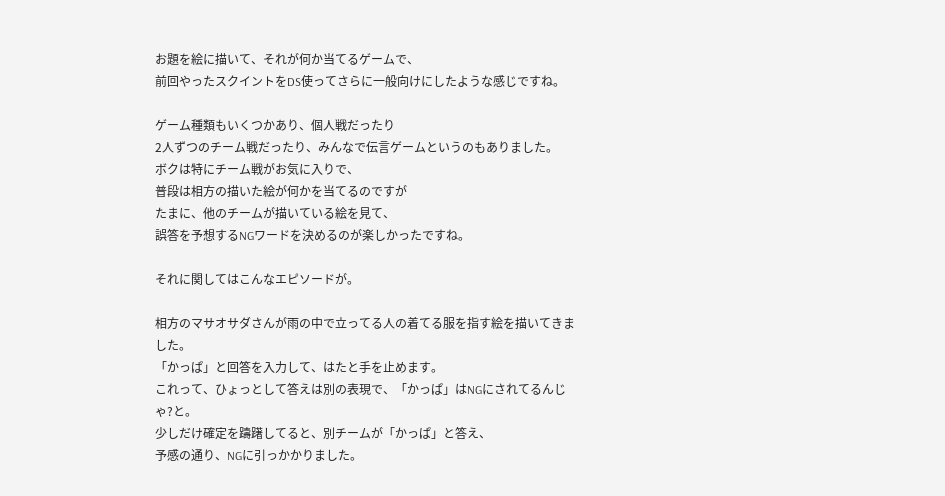お題を絵に描いて、それが何か当てるゲームで、
前回やったスクイントをDS使ってさらに一般向けにしたような感じですね。

ゲーム種類もいくつかあり、個人戦だったり
2人ずつのチーム戦だったり、みんなで伝言ゲームというのもありました。
ボクは特にチーム戦がお気に入りで、
普段は相方の描いた絵が何かを当てるのですが
たまに、他のチームが描いている絵を見て、
誤答を予想するNGワードを決めるのが楽しかったですね。

それに関してはこんなエピソードが。

相方のマサオサダさんが雨の中で立ってる人の着てる服を指す絵を描いてきました。
「かっぱ」と回答を入力して、はたと手を止めます。
これって、ひょっとして答えは別の表現で、「かっぱ」はNGにされてるんじゃ?と。
少しだけ確定を躊躇してると、別チームが「かっぱ」と答え、
予感の通り、NGに引っかかりました。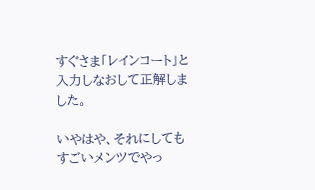すぐさま「レインコート」と入力しなおして正解しました。

いやはや、それにしてもすごいメンツでやっ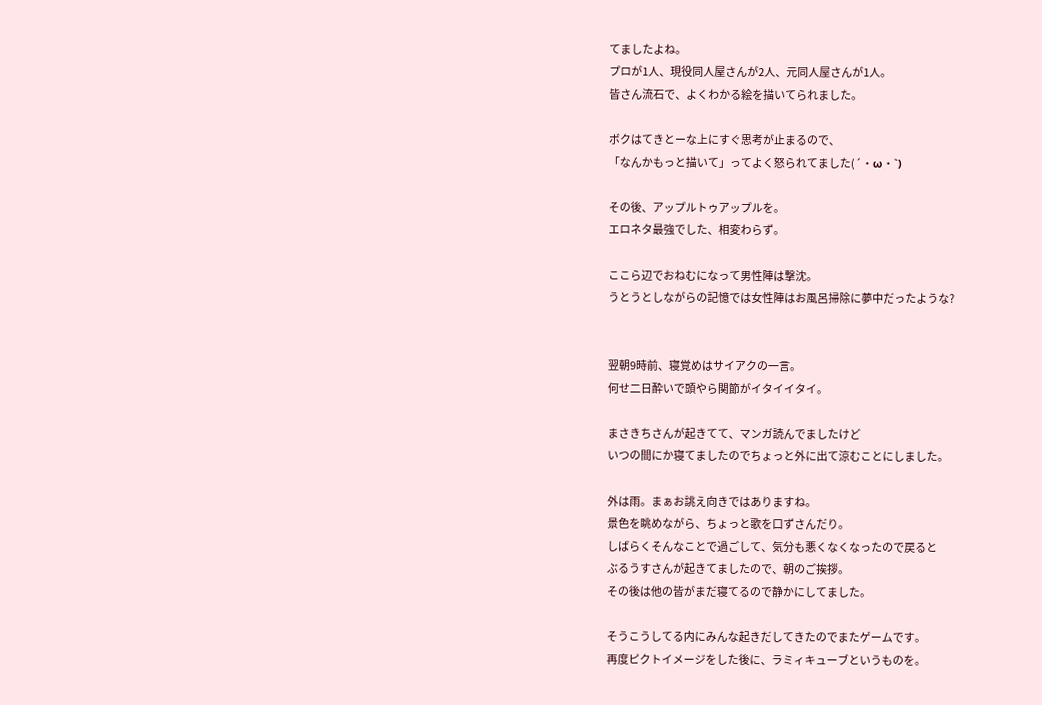てましたよね。
プロが1人、現役同人屋さんが2人、元同人屋さんが1人。
皆さん流石で、よくわかる絵を描いてられました。

ボクはてきとーな上にすぐ思考が止まるので、
「なんかもっと描いて」ってよく怒られてました(´・ω・`)

その後、アップルトゥアップルを。
エロネタ最強でした、相変わらず。

ここら辺でおねむになって男性陣は撃沈。
うとうとしながらの記憶では女性陣はお風呂掃除に夢中だったような?


翌朝9時前、寝覚めはサイアクの一言。
何せ二日酔いで頭やら関節がイタイイタイ。

まさきちさんが起きてて、マンガ読んでましたけど
いつの間にか寝てましたのでちょっと外に出て涼むことにしました。

外は雨。まぁお誂え向きではありますね。
景色を眺めながら、ちょっと歌を口ずさんだり。
しばらくそんなことで過ごして、気分も悪くなくなったので戻ると
ぶるうすさんが起きてましたので、朝のご挨拶。
その後は他の皆がまだ寝てるので静かにしてました。

そうこうしてる内にみんな起きだしてきたのでまたゲームです。
再度ピクトイメージをした後に、ラミィキューブというものを。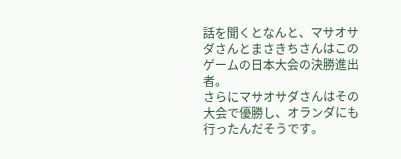話を聞くとなんと、マサオサダさんとまさきちさんはこのゲームの日本大会の決勝進出者。
さらにマサオサダさんはその大会で優勝し、オランダにも行ったんだそうです。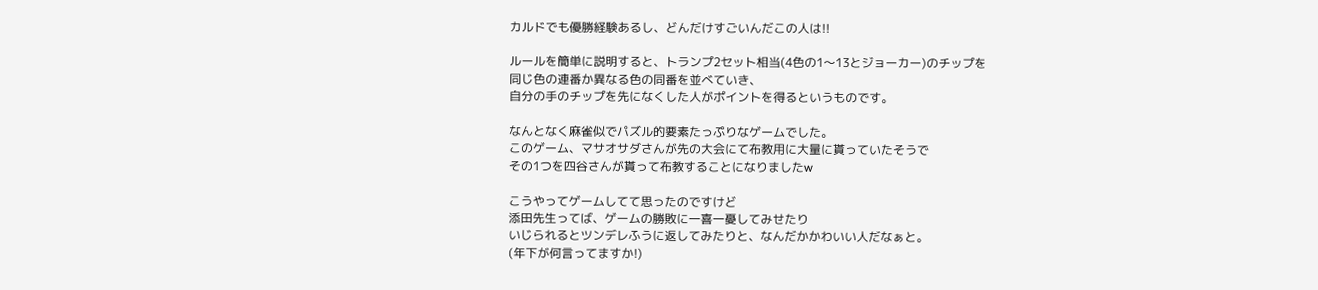カルドでも優勝経験あるし、どんだけすごいんだこの人は!!

ルールを簡単に説明すると、トランプ2セット相当(4色の1〜13とジョーカー)のチップを
同じ色の連番か異なる色の同番を並べていき、
自分の手のチップを先になくした人がポイントを得るというものです。

なんとなく麻雀似でパズル的要素たっぷりなゲームでした。
このゲーム、マサオサダさんが先の大会にて布教用に大量に貰っていたそうで
その1つを四谷さんが貰って布教することになりましたw

こうやってゲームしてて思ったのですけど
添田先生ってば、ゲームの勝敗に一喜一憂してみせたり
いじられるとツンデレふうに返してみたりと、なんだかかわいい人だなぁと。
(年下が何言ってますか!)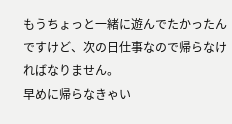もうちょっと一緒に遊んでたかったんですけど、次の日仕事なので帰らなければなりません。
早めに帰らなきゃい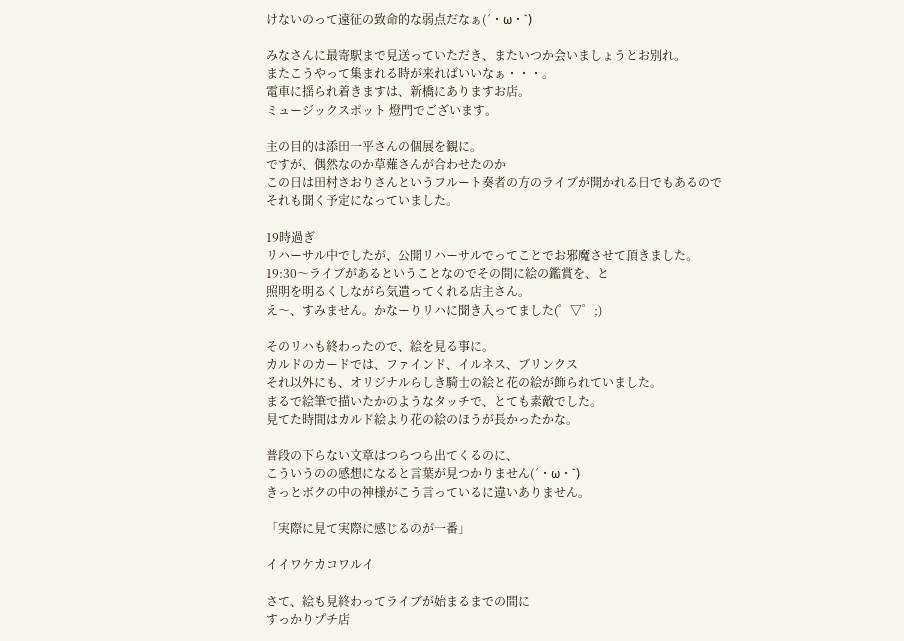けないのって遠征の致命的な弱点だなぁ(´・ω・`)

みなさんに最寄駅まで見送っていただき、またいつか会いましょうとお別れ。
またこうやって集まれる時が来ればいいなぁ・・・。
電車に揺られ着きますは、新橋にありますお店。
ミュージックスポット 燈門でございます。

主の目的は添田一平さんの個展を観に。
ですが、偶然なのか草薙さんが合わせたのか
この日は田村さおりさんというフルート奏者の方のライブが開かれる日でもあるので
それも聞く予定になっていました。

19時過ぎ
リハーサル中でしたが、公開リハーサルでってことでお邪魔させて頂きました。
19:30〜ライブがあるということなのでその間に絵の鑑賞を、と
照明を明るくしながら気遣ってくれる店主さん。
え〜、すみません。かなーりリハに聞き入ってました(゜▽゜;)

そのリハも終わったので、絵を見る事に。
カルドのカードでは、ファインド、イルネス、ブリンクス
それ以外にも、オリジナルらしき騎士の絵と花の絵が飾られていました。
まるで絵筆で描いたかのようなタッチで、とても素敵でした。
見てた時間はカルド絵より花の絵のほうが長かったかな。

普段の下らない文章はつらつら出てくるのに、
こういうのの感想になると言葉が見つかりません(´・ω・`)
きっとボクの中の神様がこう言っているに違いありません。

「実際に見て実際に感じるのが一番」

イイワケカコワルイ

さて、絵も見終わってライブが始まるまでの間に
すっかりプチ店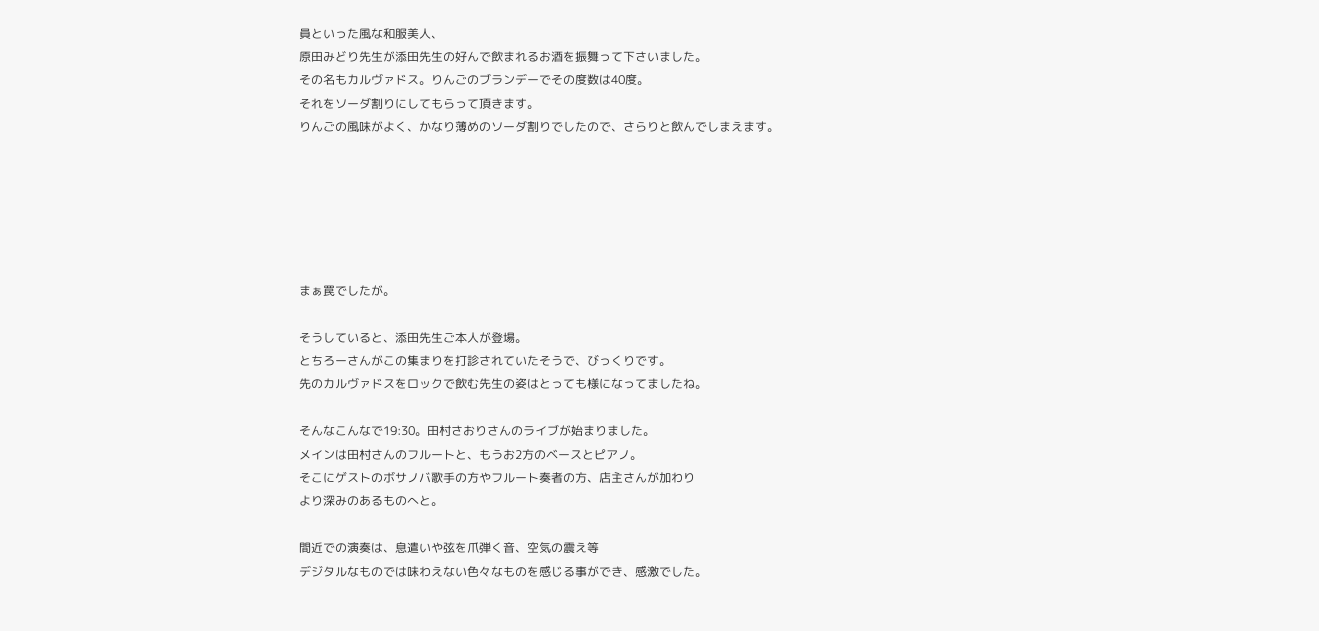員といった風な和服美人、
原田みどり先生が添田先生の好んで飲まれるお酒を振舞って下さいました。
その名もカルヴァドス。りんごのブランデーでその度数は40度。
それをソーダ割りにしてもらって頂きます。
りんごの風味がよく、かなり薄めのソーダ割りでしたので、さらりと飲んでしまえます。






まぁ罠でしたが。

そうしていると、添田先生ご本人が登場。
とちろーさんがこの集まりを打診されていたそうで、びっくりです。
先のカルヴァドスをロックで飲む先生の姿はとっても様になってましたね。

そんなこんなで19:30。田村さおりさんのライブが始まりました。
メインは田村さんのフルートと、もうお2方のベースとピアノ。
そこにゲストのボサノバ歌手の方やフルート奏者の方、店主さんが加わり
より深みのあるものへと。

間近での演奏は、息遣いや弦を爪弾く音、空気の震え等
デジタルなものでは味わえない色々なものを感じる事ができ、感激でした。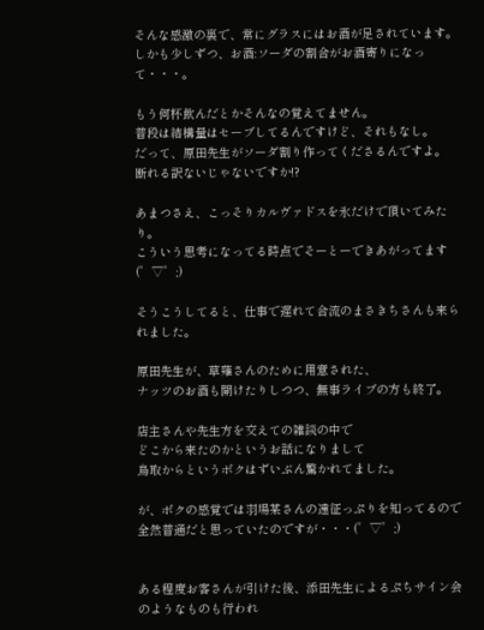そんな感激の裏で、常にグラスにはお酒が足されています。
しかも少しずつ、お酒:ソーダの割合がお酒寄りになって・・・。

もう何杯飲んだとかそんなの覚えてません。
普段は結構量はセーブしてるんですけど、それもなし。
だって、原田先生がソーダ割り作ってくださるんですよ。
断れる訳ないじゃないですか!?

あまつさえ、こっそりカルヴァドスを氷だけで頂いてみたり。
こういう思考になってる時点でそーとーできあがってます(゜▽゜;)

そうこうしてると、仕事で遅れて合流のまさきちさんも来られました。

原田先生が、草薙さんのために用意された、
ナッツのお酒も開けたりしつつ、無事ライブの方も終了。

店主さんや先生方を交えての雑談の中で
どこから来たのかというお話になりまして
鳥取からというボクはずいぶん驚かれてました。

が、ボクの感覚では羽場某さんの遠征っぷりを知ってるので
全然普通だと思っていたのですが・・・(゜▽゜;)


ある程度お客さんが引けた後、添田先生によるぷちサイン会のようなものも行われ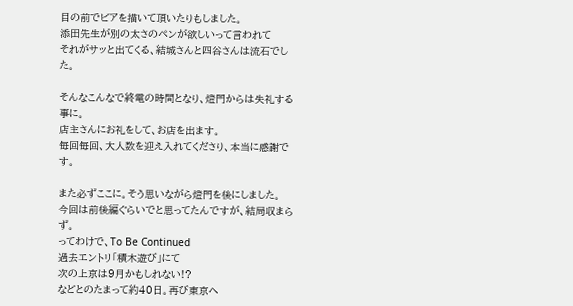目の前でビアを描いて頂いたりもしました。
添田先生が別の太さのペンが欲しいって言われて
それがサッと出てくる、結城さんと四谷さんは流石でした。

そんなこんなで終電の時間となり、燈門からは失礼する事に。
店主さんにお礼をして、お店を出ます。
毎回毎回、大人数を迎え入れてくださり、本当に感謝です。

また必ずここに。そう思いながら燈門を後にしました。
今回は前後編ぐらいでと思ってたんですが、結局収まらず。
ってわけで、To Be Continued
過去エントリ「積木遊び」にて
次の上京は9月かもしれない!?
などとのたまって約40日。再び東京へ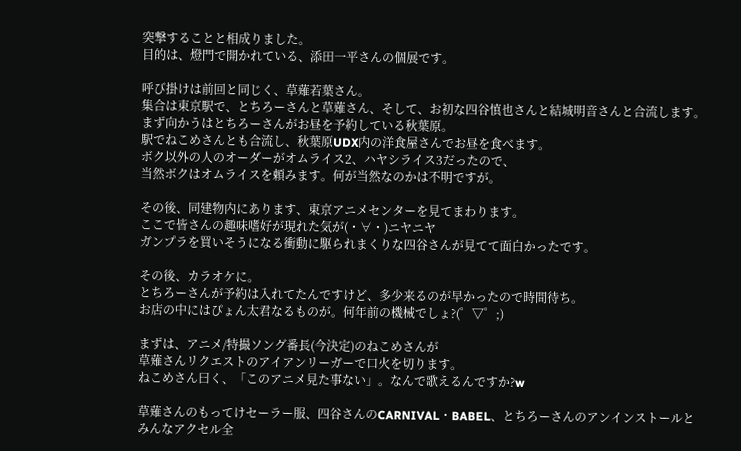突撃することと相成りました。
目的は、燈門で開かれている、添田一平さんの個展です。

呼び掛けは前回と同じく、草薙若葉さん。
集合は東京駅で、とちろーさんと草薙さん、そして、お初な四谷慎也さんと結城明音さんと合流します。
まず向かうはとちろーさんがお昼を予約している秋葉原。
駅でねこめさんとも合流し、秋葉原UDX内の洋食屋さんでお昼を食べます。
ボク以外の人のオーダーがオムライス2、ハヤシライス3だったので、
当然ボクはオムライスを頼みます。何が当然なのかは不明ですが。

その後、同建物内にあります、東京アニメセンターを見てまわります。
ここで皆さんの趣味嗜好が現れた気が(・∀・)ニヤニヤ
ガンプラを買いそうになる衝動に駆られまくりな四谷さんが見てて面白かったです。

その後、カラオケに。
とちろーさんが予約は入れてたんですけど、多少来るのが早かったので時間待ち。
お店の中にはぴょん太君なるものが。何年前の機械でしょ?(゜▽゜;)

まずは、アニメ/特撮ソング番長(今決定)のねこめさんが
草薙さんリクエストのアイアンリーガーで口火を切ります。
ねこめさん曰く、「このアニメ見た事ない」。なんで歌えるんですか?w

草薙さんのもってけセーラー服、四谷さんのCARNIVAL・BABEL、とちろーさんのアンインストールと
みんなアクセル全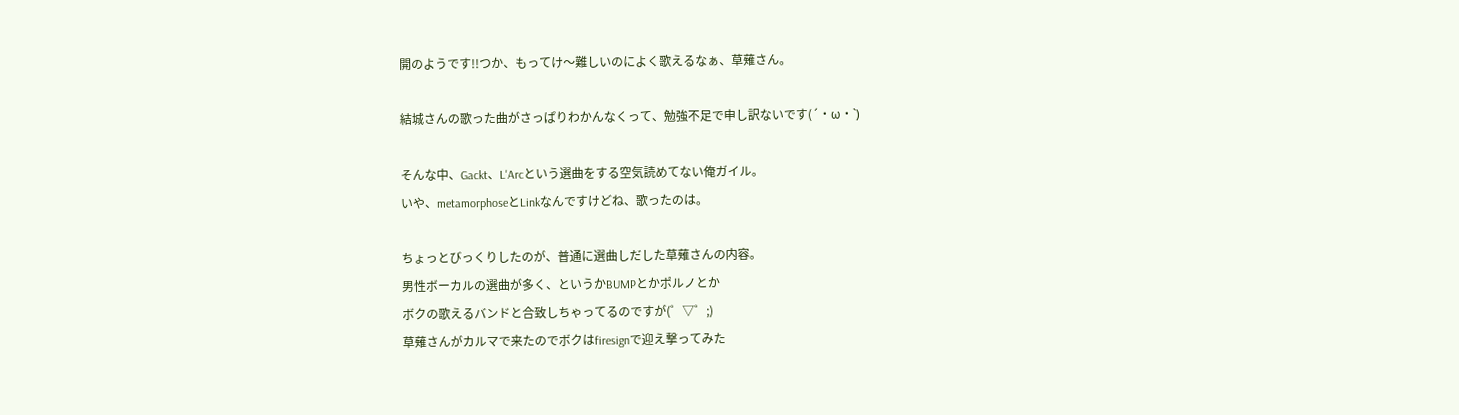開のようです!!つか、もってけ〜難しいのによく歌えるなぁ、草薙さん。

結城さんの歌った曲がさっぱりわかんなくって、勉強不足で申し訳ないです(´・ω・`)

そんな中、Gackt、L'Arcという選曲をする空気読めてない俺ガイル。
いや、metamorphoseとLinkなんですけどね、歌ったのは。

ちょっとびっくりしたのが、普通に選曲しだした草薙さんの内容。
男性ボーカルの選曲が多く、というかBUMPとかポルノとか
ボクの歌えるバンドと合致しちゃってるのですが(゜▽゜;)
草薙さんがカルマで来たのでボクはfiresignで迎え撃ってみた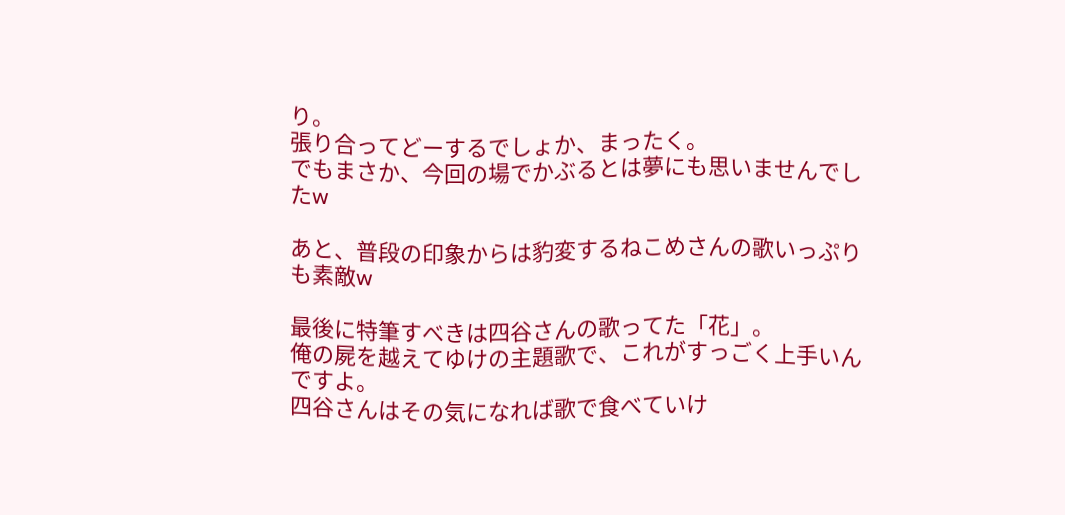り。
張り合ってどーするでしょか、まったく。
でもまさか、今回の場でかぶるとは夢にも思いませんでしたw

あと、普段の印象からは豹変するねこめさんの歌いっぷりも素敵w

最後に特筆すべきは四谷さんの歌ってた「花」。
俺の屍を越えてゆけの主題歌で、これがすっごく上手いんですよ。
四谷さんはその気になれば歌で食べていけ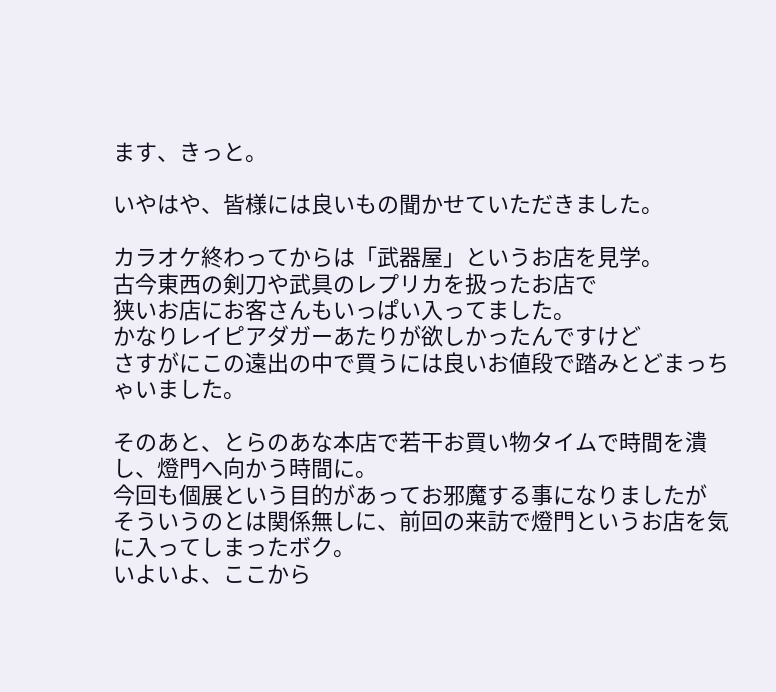ます、きっと。

いやはや、皆様には良いもの聞かせていただきました。

カラオケ終わってからは「武器屋」というお店を見学。
古今東西の剣刀や武具のレプリカを扱ったお店で
狭いお店にお客さんもいっぱい入ってました。
かなりレイピアダガーあたりが欲しかったんですけど
さすがにこの遠出の中で買うには良いお値段で踏みとどまっちゃいました。

そのあと、とらのあな本店で若干お買い物タイムで時間を潰し、燈門へ向かう時間に。
今回も個展という目的があってお邪魔する事になりましたが
そういうのとは関係無しに、前回の来訪で燈門というお店を気に入ってしまったボク。
いよいよ、ここから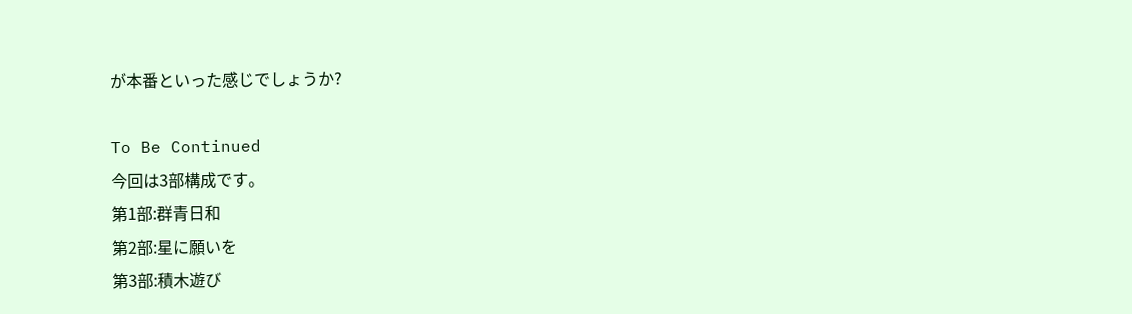が本番といった感じでしょうか?

To Be Continued
今回は3部構成です。
第1部:群青日和
第2部:星に願いを
第3部:積木遊び